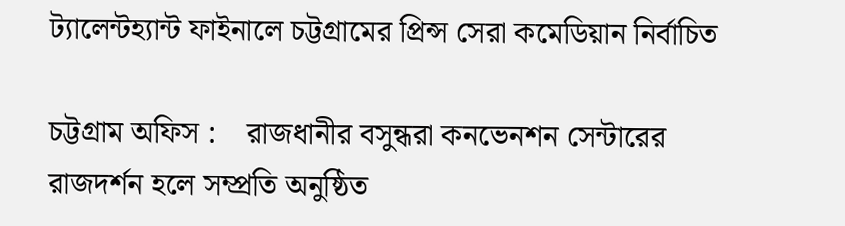ট্যালেন্টহ্যান্ট ফাইনালে চট্টগ্রামের প্রিন্স সেরা কমেডিয়ান নির্বাচিত

চট্টগ্রাম অফিস :    রাজধানীর বসুন্ধরা কনভেনশন সেন্টারের রাজদর্শন হলে সম্প্রতি অনুষ্ঠিত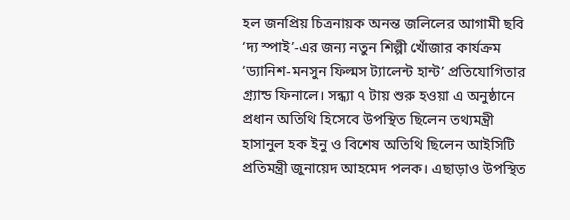হল জনপ্রিয় চিত্রনায়ক অনন্ত জলিলের আগামী ছবি ‘দ্য স্পাই’-এর জন্য নতুন শিল্পী খোঁজার কার্যক্রম ‘ড্যানিশ-মনসুন ফিল্মস ট্যালেন্ট হান্ট’ প্রতিযোগিতার গ্র্যান্ড ফিনালে। সন্ধ্যা ৭ টায় শুরু হওয়া এ অনুষ্ঠানে প্রধান অতিথি হিসেবে উপস্থিত ছিলেন তথ্যমন্ত্রী হাসানুল হক ইনু ও বিশেষ অতিথি ছিলেন আইসিটি প্রতিমন্ত্রী জুনায়েদ আহমেদ পলক। এছাড়াও উপস্থিত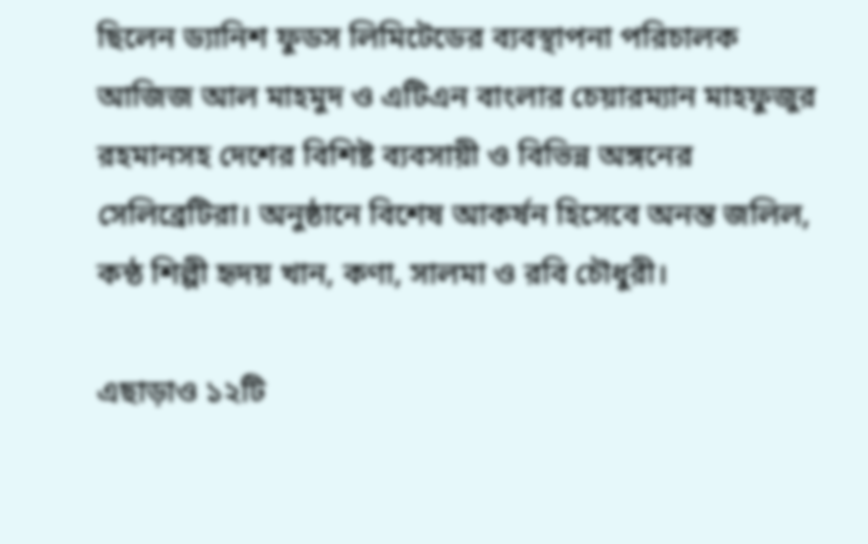ছিলেন ড্যানিশ ফুডস লিমিটেডের ব্যবস্থাপনা পরিচালক আজিজ আল মাহমুদ ও এটিএন বাংলার চেয়ারম্যান মাহফুজুর রহমানসহ দেশের বিশিষ্ট ব্যবসায়ী ও বিভিন্ন অঙ্গনের সেলিব্রেটিরা। অনুষ্ঠানে বিশেষ আকর্ষন হিসেবে অনন্ত জলিল, কন্ঠ শিল্পী হৃদয় খান, কণা, সালমা ও রবি চৌধুরী।

এছাড়াও ১২টি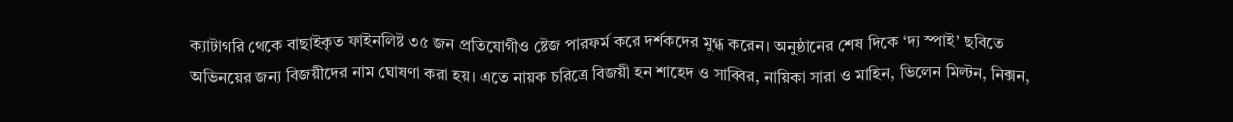ক্যাটাগরি থেকে বাছাইকৃত ফাইনলিষ্ট ৩৫ জন প্রতিযোগীও ষ্টেজ পারফর্ম করে দর্শকদের মুগ্ধ করেন। অনুষ্ঠানের শেষ দিকে ‘দ্য স্পাই’ ছবিতে অভিনয়ের জন্য বিজয়ীদের নাম ঘোষণা করা হয়। এতে নায়ক চরিত্রে বিজয়ী হন শাহেদ ও সাব্বির, নায়িকা সারা ও মাহিন, ভিলেন মিল্টন, নিক্সন,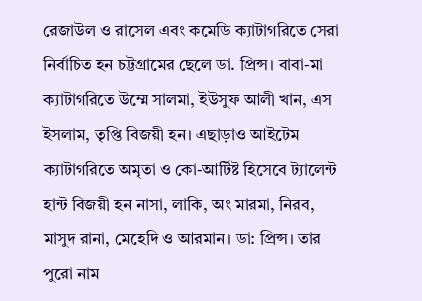রেজাউল ও রাসেল এবং কমেডি ক্যাটাগরিতে সেরা নির্বাচিত হন চট্টগ্রামের ছেলে ডা. প্রিন্স। বাবা-মা ক্যাটাগরিতে উম্মে সালমা, ইউসুফ আলী খান, এস ইসলাম, তৃপ্তি বিজয়ী হন। এছাড়াও আইটেম ক্যাটাগরিতে অমৃতা ও কো-আর্টিষ্ট হিসেবে ট্যালেন্ট হান্ট বিজয়ী হন নাসা, লাকি, অং মারমা, নিরব, মাসুদ রানা, মেহেদি ও আরমান। ডা: প্রিন্স। তার পুরো নাম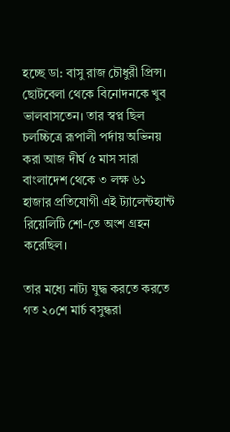হচ্ছে ডা: বাসু রাজ চৌধুরী প্রিন্স। ছোটবেলা থেকে বিনোদনকে খুব ভালবাসতেন। তার স্বপ্ন ছিল চলচ্চিত্রে রূপালী পর্দায় অভিনয় করা আজ দীর্ঘ ৫ মাস সারা বাংলাদেশ থেকে ৩ লক্ষ ৬১ হাজার প্রতিযোগী এই ট্যালেন্টহ্যান্ট রিয়েলিটি শো-তে অংশ গ্রহন করেছিল।

তার মধ্যে নাট্য যুদ্ধ করতে করতে গত ২০শে মার্চ বসুন্ধরা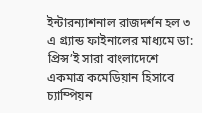ইন্টারন্যাশনাল রাজদর্শন হল ৩ এ গ্র্যান্ড ফাইনালের মাধ্যমে ডা: প্রিন্স’ই সারা বাংলাদেশে একমাত্র কমেডিয়ান হিসাবে চ্যাম্পিয়ন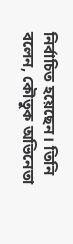নির্বাচিত হয়েছেন। তিনি বলেন, কৌতুক অভিনেতা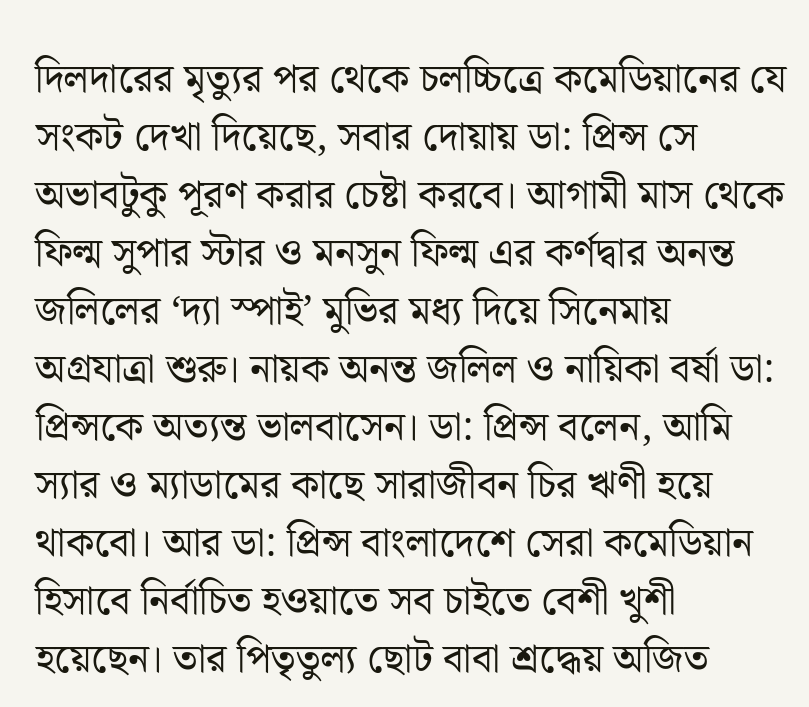দিলদারের মৃত্যুর পর থেকে চলচ্চিত্রে কমেডিয়ানের যে সংকট দেখা দিয়েছে, সবার দোয়ায় ডা: প্রিন্স সে অভাবটুকু পূরণ করার চেষ্টা করবে। আগামী মাস থেকে ফিল্ম সুপার স্টার ও মনসুন ফিল্ম এর কর্ণদ্বার অনন্ত জলিলের ‘দ্যা স্পাই’ মুভির মধ্য দিয়ে সিনেমায় অগ্রযাত্রা শুরু। নায়ক অনন্ত জলিল ও নায়িকা বর্ষা ডা: প্রিন্সকে অত্যন্ত ভালবাসেন। ডা: প্রিন্স বলেন, আমি স্যার ও ম্যাডামের কাছে সারাজীবন চির ঋণী হয়ে থাকবো। আর ডা: প্রিন্স বাংলাদেশে সেরা কমেডিয়ান হিসাবে নির্বাচিত হওয়াতে সব চাইতে বেশী খুশী হয়েছেন। তার পিতৃতুল্য ছোট বাবা শ্রদ্ধেয় অজিত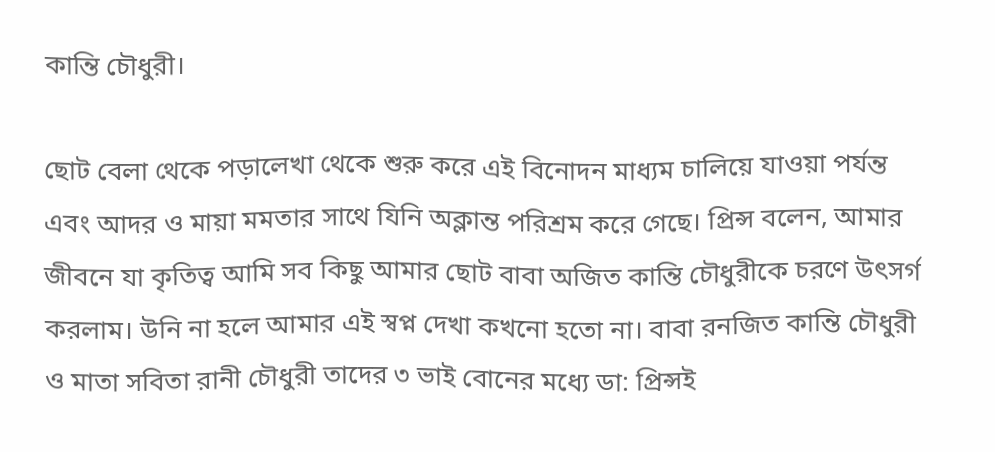কান্তি চৌধুরী।

ছোট বেলা থেকে পড়ালেখা থেকে শুরু করে এই বিনোদন মাধ্যম চালিয়ে যাওয়া পর্যন্ত এবং আদর ও মায়া মমতার সাথে যিনি অক্লান্ত পরিশ্রম করে গেছে। প্রিন্স বলেন, আমার জীবনে যা কৃতিত্ব আমি সব কিছু আমার ছোট বাবা অজিত কান্তি চৌধুরীকে চরণে উৎসর্গ করলাম। উনি না হলে আমার এই স্বপ্ন দেখা কখনো হতো না। বাবা রনজিত কান্তি চৌধুরী ও মাতা সবিতা রানী চৌধুরী তাদের ৩ ভাই বোনের মধ্যে ডা: প্রিন্সই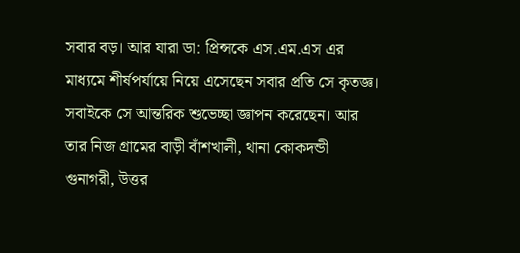সবার বড়। আর যারা ডা: প্রিন্সকে এস.এম.এস এর মাধ্যমে শীর্ষপর্যায়ে নিয়ে এসেছেন সবার প্রতি সে কৃতজ্ঞ। সবাইকে সে আন্তরিক শুভেচ্ছা জ্ঞাপন করেছেন। আর তার নিজ গ্রামের বাড়ী বাঁশখালী, থানা কোকদন্ডী গুনাগরী, উত্তর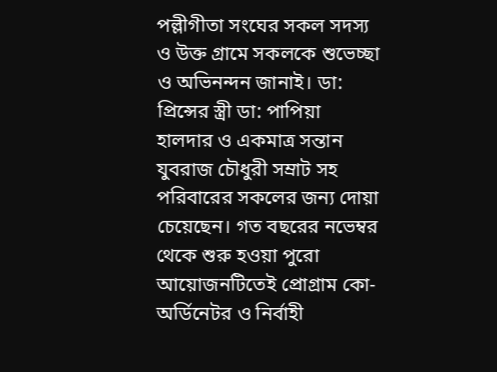পল্লীগীতা সংঘের সকল সদস্য ও উক্ত গ্রামে সকলকে শুভেচ্ছা ও অভিনন্দন জানাই। ডা: প্রিন্সের স্ত্রী ডা: পাপিয়া হালদার ও একমাত্র সন্তান যুবরাজ চৌধুরী সম্রাট সহ পরিবারের সকলের জন্য দোয়া চেয়েছেন। গত বছরের নভেম্বর থেকে শুরু হওয়া পুরো আয়োজনটিতেই প্রোগ্রাম কো-অর্ডিনেটর ও নির্বাহী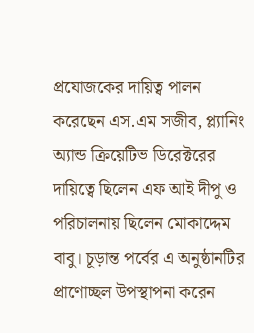প্রযোজকের দায়িত্ব পালন করেছেন এস.এম সজীব, প্ল্যানিং অ্যান্ড ক্রিয়েটিভ ডিরেক্টরের দায়িত্বে ছিলেন এফ আই দীপু ও পরিচালনায় ছিলেন মোকাদ্দেম বাবু। চূড়ান্ত পর্বের এ অনুষ্ঠানটির প্রাণোচ্ছল উপস্থাপনা করেন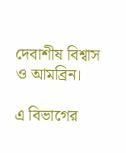দেবাশীষ বিশ্বাস ও আমব্রিন।

এ বিভাগের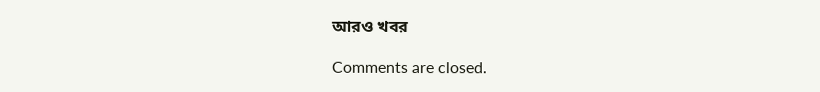আরও খবর

Comments are closed.